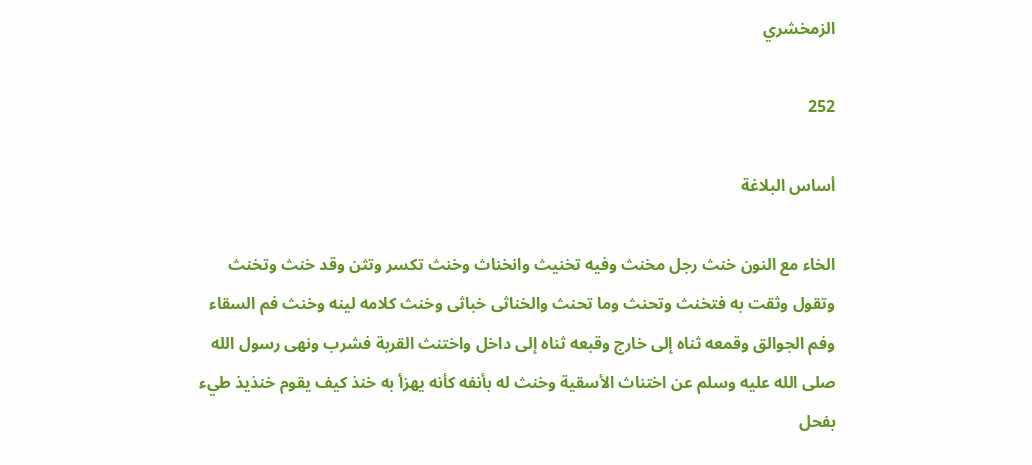الزمخشري

252

أساس البلاغة

الخاء مع النون خنث رجل مخنث وفيه تخنيث وانخناث وخنث تكسر وتثن وقد خنث وتخنث وتقول وثقت به فتخنث وتحنث وما تحنث والخناثى خباثى وخنث كلامه لينه وخنث فم السقاء وفم الجوالق وقمعه ثناه إلى خارج وقبعه ثناه إلى داخل واختنث القربة فشرب ونهى رسول الله صلى الله عليه وسلم عن اختناث الأسقية وخنث له بأنفه كأنه يهزأ به خنذ كيف يقوم خنذيذ طيء بفحل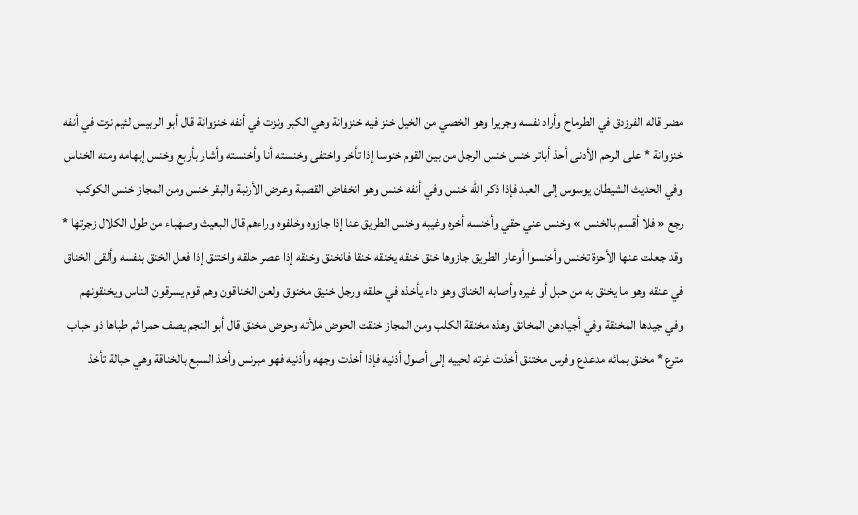مضر قاله الفرزدق في الطرماح وأراد نفسه وجريرا وهو الخصي من الخيل خنز فيه خنزوانة وهي الكبر ونزت في أنفه خنزوانة قال أبو الربيس لئيم نزت في أنفه خنزوانة * على الرحم الأدنى أحذ أباتر خنس خنس الرجل من بين القوم خنوسا إذا تأخر واختفى وخنسته أنا وأخنسته وأشار بأربع وخنس إبهامه ومنه الخناس وفي الحديث الشيطان يوسوس إلى العبد فإذا ذكر الله خنس وفي أنفه خنس وهو انخفاض القصبة وعرض الأرنبة والبقر خنس ومن المجاز خنس الكوكب رجع « فلا أقسم بالخنس » وخنس عني حقي وأخنسه أخره وغيبه وخنس الطريق عنا إذا جازوه وخلفوه وراءهم قال البعيث وصهباء من طول الكلال زجرتها * وقد جعلت عنها الأحزة تخنس وأخنسوا أوعار الطريق جازوها خنق خنقه يخنقه خنقا فانخنق وخنقه إذا عصر حلقه واختنق إذا فعل الخنق بنفسه وألقى الخناق في عنقه وهو ما يخنق به من حبل أو غيره وأصابه الخناق وهو داء يأخذه في حلقه ورجل خنيق مخنوق ولعن الخناقون وهم قوم يسرقون الناس ويخنقونهم وفي جيدها المخنقة وفي أجيادهن المخانق وهذه مخنقة الكلب ومن المجاز خنقت الحوض ملأته وحوض مخنق قال أبو النجم يصف حمرا ثم طباها ذو حباب مترع * مخنق بمائه مدعدع وفرس مختنق أخذت غرته لحييه إلى أصول أذنيه فإذا أخذت وجهه وأذنيه فهو مبرنس وأخذ السبع بالخناقة وهي حبالة تأخذ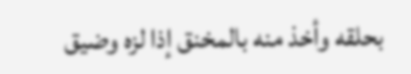بحلقه وأخذ منه بالمخنق إذا لزه وضيق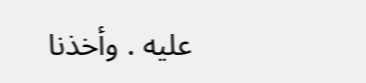عليه . وأخذنا